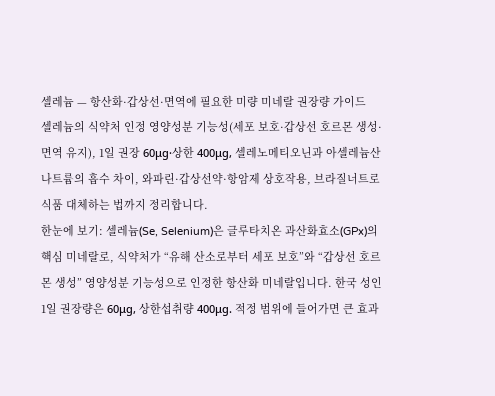셀레늄 — 항산화·갑상선·면역에 필요한 미량 미네랄 권장량 가이드
셀레늄의 식약처 인정 영양성분 기능성(세포 보호·갑상선 호르몬 생성·면역 유지), 1일 권장 60μg·상한 400μg, 셀레노메티오닌과 아셀레늄산나트륨의 흡수 차이, 와파린·갑상선약·항암제 상호작용, 브라질너트로 식품 대체하는 법까지 정리합니다.
한눈에 보기: 셀레늄(Se, Selenium)은 글루타치온 과산화효소(GPx)의 핵심 미네랄로, 식약처가 “유해 산소로부터 세포 보호”와 “갑상선 호르몬 생성” 영양성분 기능성으로 인정한 항산화 미네랄입니다. 한국 성인 1일 권장량은 60μg, 상한섭취량 400μg. 적정 범위에 들어가면 큰 효과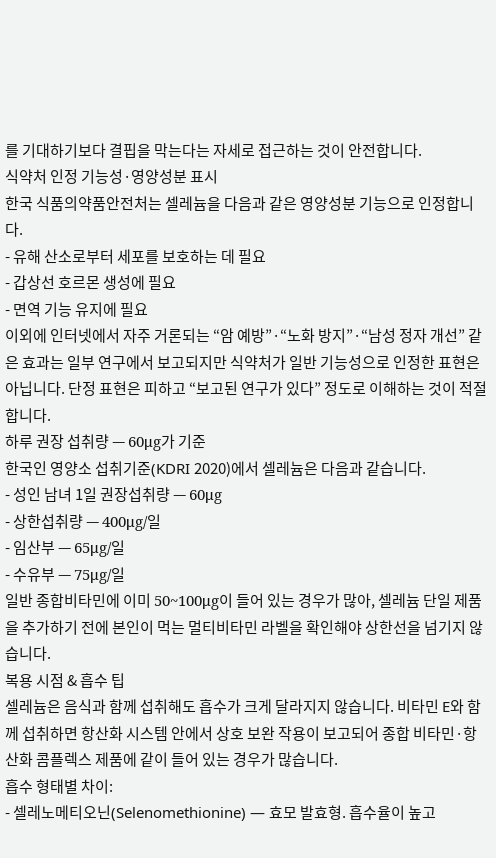를 기대하기보다 결핍을 막는다는 자세로 접근하는 것이 안전합니다.
식약처 인정 기능성·영양성분 표시
한국 식품의약품안전처는 셀레늄을 다음과 같은 영양성분 기능으로 인정합니다.
- 유해 산소로부터 세포를 보호하는 데 필요
- 갑상선 호르몬 생성에 필요
- 면역 기능 유지에 필요
이외에 인터넷에서 자주 거론되는 “암 예방”·“노화 방지”·“남성 정자 개선” 같은 효과는 일부 연구에서 보고되지만 식약처가 일반 기능성으로 인정한 표현은 아닙니다. 단정 표현은 피하고 “보고된 연구가 있다” 정도로 이해하는 것이 적절합니다.
하루 권장 섭취량 — 60μg가 기준
한국인 영양소 섭취기준(KDRI 2020)에서 셀레늄은 다음과 같습니다.
- 성인 남녀 1일 권장섭취량 — 60μg
- 상한섭취량 — 400μg/일
- 임산부 — 65μg/일
- 수유부 — 75μg/일
일반 종합비타민에 이미 50~100μg이 들어 있는 경우가 많아, 셀레늄 단일 제품을 추가하기 전에 본인이 먹는 멀티비타민 라벨을 확인해야 상한선을 넘기지 않습니다.
복용 시점 & 흡수 팁
셀레늄은 음식과 함께 섭취해도 흡수가 크게 달라지지 않습니다. 비타민 E와 함께 섭취하면 항산화 시스템 안에서 상호 보완 작용이 보고되어 종합 비타민·항산화 콤플렉스 제품에 같이 들어 있는 경우가 많습니다.
흡수 형태별 차이:
- 셀레노메티오닌(Selenomethionine) — 효모 발효형. 흡수율이 높고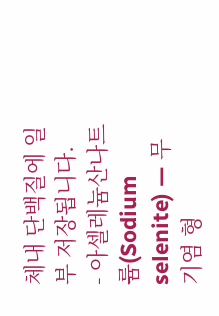체내 단백질에 일부 저장됩니다.
- 아셀레늄산나트륨(Sodium selenite) — 무기염 형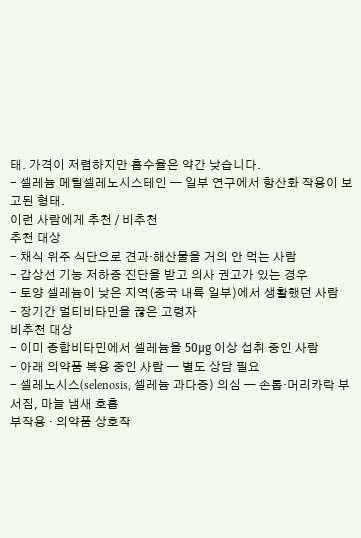태. 가격이 저렴하지만 흡수율은 약간 낮습니다.
- 셀레늄 메틸셀레노시스테인 — 일부 연구에서 항산화 작용이 보고된 형태.
이런 사람에게 추천 / 비추천
추천 대상
- 채식 위주 식단으로 견과·해산물을 거의 안 먹는 사람
- 갑상선 기능 저하증 진단을 받고 의사 권고가 있는 경우
- 토양 셀레늄이 낮은 지역(중국 내륙 일부)에서 생활했던 사람
- 장기간 멀티비타민을 끊은 고령자
비추천 대상
- 이미 종합비타민에서 셀레늄을 50μg 이상 섭취 중인 사람
- 아래 의약품 복용 중인 사람 — 별도 상담 필요
- 셀레노시스(selenosis, 셀레늄 과다증) 의심 — 손톱·머리카락 부서짐, 마늘 냄새 호흡
부작용 · 의약품 상호작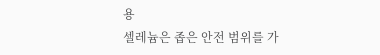용
셀레늄은 좁은 안전 범위를 가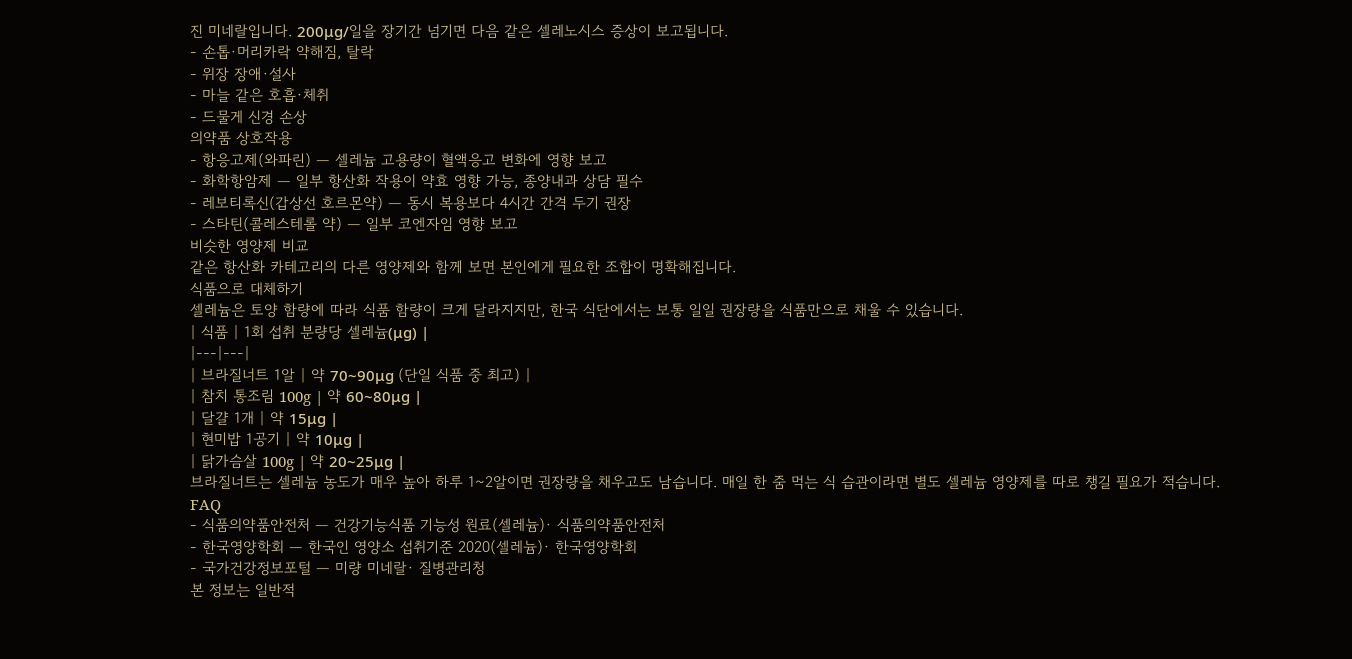진 미네랄입니다. 200μg/일을 장기간 넘기면 다음 같은 셀레노시스 증상이 보고됩니다.
- 손톱·머리카락 약해짐, 탈락
- 위장 장애·설사
- 마늘 같은 호흡·체취
- 드물게 신경 손상
의약품 상호작용
- 항응고제(와파린) — 셀레늄 고용량이 혈액응고 변화에 영향 보고
- 화학항암제 — 일부 항산화 작용이 약효 영향 가능, 종양내과 상담 필수
- 레보티록신(갑상선 호르몬약) — 동시 복용보다 4시간 간격 두기 권장
- 스타틴(콜레스테롤 약) — 일부 코엔자임 영향 보고
비슷한 영양제 비교
같은 항산화 카테고리의 다른 영양제와 함께 보면 본인에게 필요한 조합이 명확해집니다.
식품으로 대체하기
셀레늄은 토양 함량에 따라 식품 함량이 크게 달라지지만, 한국 식단에서는 보통 일일 권장량을 식품만으로 채울 수 있습니다.
| 식품 | 1회 섭취 분량당 셀레늄(μg) |
|---|---|
| 브라질너트 1알 | 약 70~90μg (단일 식품 중 최고) |
| 참치 통조림 100g | 약 60~80μg |
| 달걀 1개 | 약 15μg |
| 현미밥 1공기 | 약 10μg |
| 닭가슴살 100g | 약 20~25μg |
브라질너트는 셀레늄 농도가 매우 높아 하루 1~2알이면 권장량을 채우고도 남습니다. 매일 한 줌 먹는 식 습관이라면 별도 셀레늄 영양제를 따로 챙길 필요가 적습니다.
FAQ
- 식품의약품안전처 — 건강기능식품 기능성 원료(셀레늄)· 식품의약품안전처
- 한국영양학회 — 한국인 영양소 섭취기준 2020(셀레늄)· 한국영양학회
- 국가건강정보포털 — 미량 미네랄· 질병관리청
본 정보는 일반적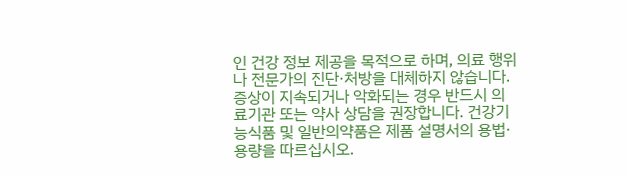인 건강 정보 제공을 목적으로 하며, 의료 행위나 전문가의 진단·처방을 대체하지 않습니다. 증상이 지속되거나 악화되는 경우 반드시 의료기관 또는 약사 상담을 권장합니다. 건강기능식품 및 일반의약품은 제품 설명서의 용법·용량을 따르십시오.